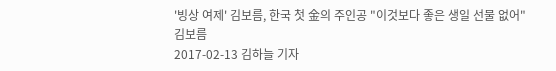'빙상 여제' 김보름, 한국 첫 金의 주인공 "이것보다 좋은 생일 선물 없어"
김보름
2017-02-13 김하늘 기자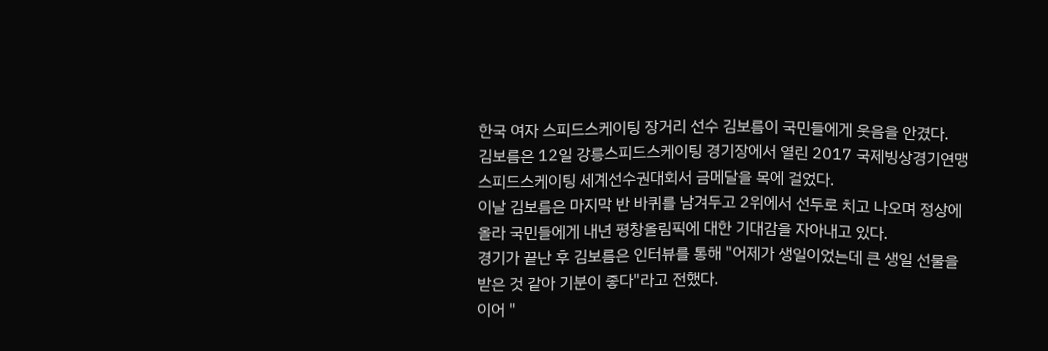한국 여자 스피드스케이팅 장거리 선수 김보름이 국민들에게 웃음을 안겼다.
김보름은 12일 강릉스피드스케이팅 경기장에서 열린 2017 국제빙상경기연맹 스피드스케이팅 세계선수권대회서 금메달을 목에 걸었다.
이날 김보름은 마지막 반 바퀴를 남겨두고 2위에서 선두로 치고 나오며 정상에 올라 국민들에게 내년 평창올림픽에 대한 기대감을 자아내고 있다.
경기가 끝난 후 김보름은 인터뷰를 통해 "어제가 생일이었는데 큰 생일 선물을 받은 것 같아 기분이 좋다"라고 전했다.
이어 "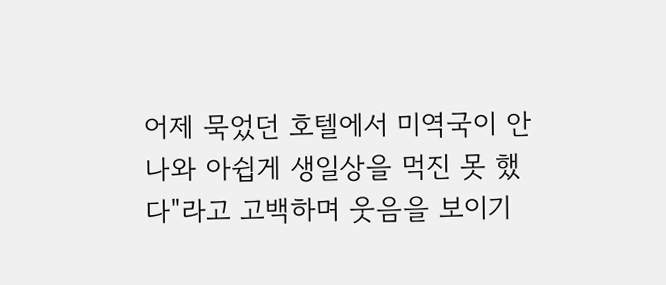어제 묵었던 호텔에서 미역국이 안 나와 아쉽게 생일상을 먹진 못 했다"라고 고백하며 웃음을 보이기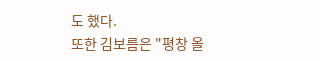도 했다.
또한 김보름은 "평창 올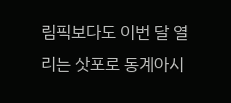림픽보다도 이번 달 열리는 삿포로 동계아시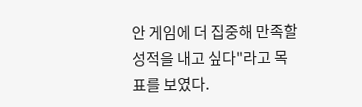안 게임에 더 집중해 만족할 성적을 내고 싶다"라고 목표를 보였다.